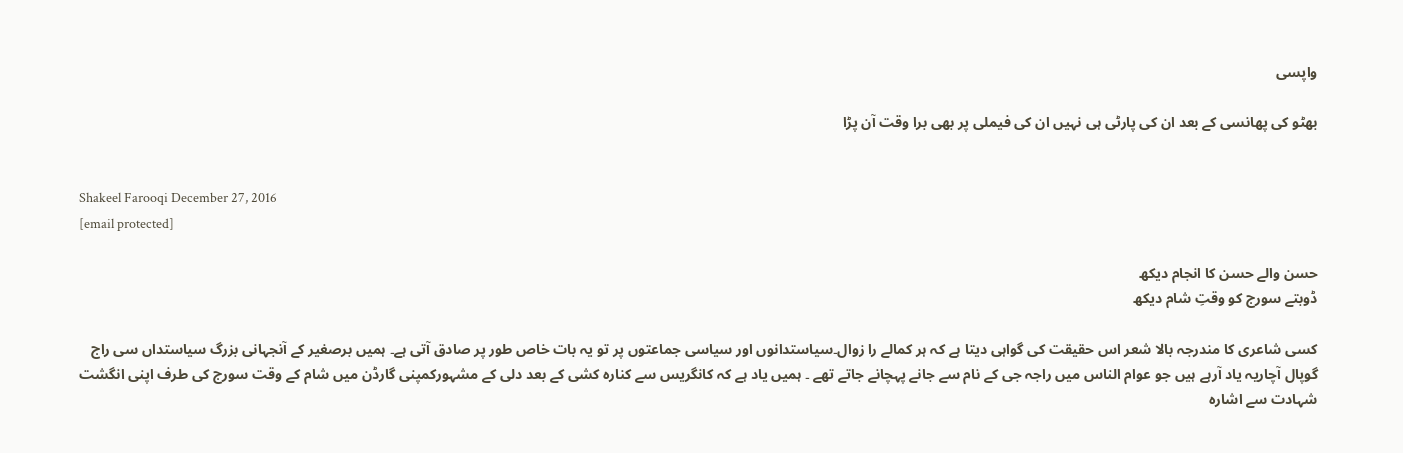واپسی

بھٹو کی پھانسی کے بعد ان کی پارٹی ہی نہیں ان کی فیملی پر بھی برا وقت آن پڑا


Shakeel Farooqi December 27, 2016
[email protected]

حسن والے حسن کا انجام دیکھ
ڈوبتے سورج کو وقتِ شام دیکھ

کسی شاعری کا مندرجہ بالا شعر اس حقیقت کی گواہی دیتا ہے کہ ہر کمالے را زوال۔سیاستدانوں اور سیاسی جماعتوں پر تو یہ بات خاص طور پر صادق آتی ہے۔ ہمیں برصغیر کے آنجہانی بزرگ سیاستداں سی راج گوپال آچاریہ یاد آرہے ہیں جو عوام الناس میں راجہ جی کے نام سے جانے پہچانے جاتے تھے ۔ ہمیں یاد ہے کہ کانگریس سے کنارہ کشی کے بعد دلی کے مشہورکمپنی گارڈن میں شام کے وقت سورج کی طرف اپنی انگشت شہادت سے اشارہ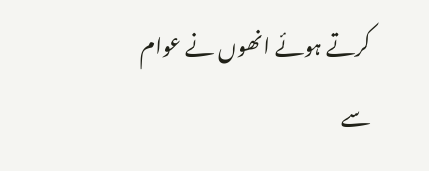کرتے ہوئے انھوں نے عوام سے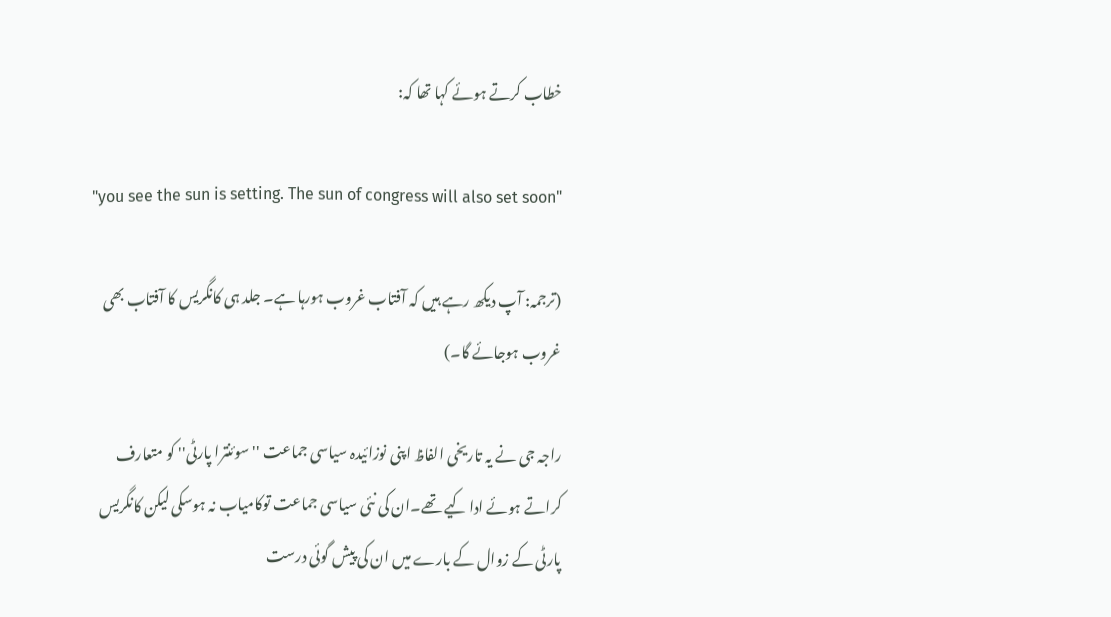خطاب کرتے ہوئے کہا تھا کہ:

"you see the sun is setting. The sun of congress will also set soon"

(ترجمہ: آپ دیکھ رہے ہیں کہ آفتاب غروب ہورہا ہے۔ جلد ہی کانگریس کا آفتاب بھی غروب ہوجائے گا۔)

راجہ جی نے یہ تاریخی الفاظ اپنی نوزائیدہ سیاسی جماعت ''سوئنترا پارٹی'' کو متعارف کراتے ہوئے ادا کیے تھے۔ان کی نئی سیاسی جماعت توکامیاب نہ ہوسکی لیکن کانگریس پارٹی کے زوال کے بارے میں ان کی پیش گوئی درست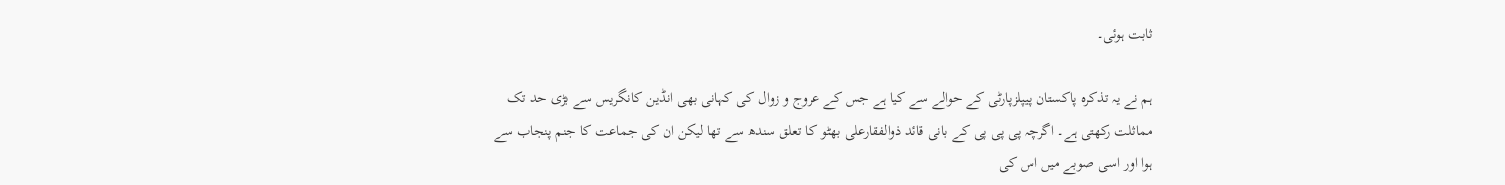ثابت ہوئی۔

ہم نے یہ تذکرہ پاکستان پیپلزپارٹی کے حوالے سے کیا ہے جس کے عروج و زوال کی کہانی بھی انڈین کانگریس سے بڑی حد تک مماثلت رکھتی ہے۔ اگرچہ پی پی پی کے بانی قائد ذوالفقارعلی بھٹو کا تعلق سندھ سے تھا لیکن ان کی جماعت کا جنم پنجاب سے ہوا اور اسی صوبے میں اس کی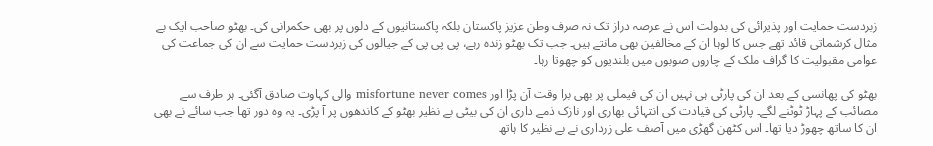زبردست حمایت اور پذیرائی کی بدولت اس نے عرصہ دراز تک نہ صرف وطن عزیز پاکستان بلکہ پاکستانیوں کے دلوں پر بھی حکمرانی کی۔ بھٹو صاحب ایک بے مثال کرشماتی قائد تھے جس کا لوہا ان کے مخالفین بھی مانتے ہیں۔ جب تک بھٹو زندہ رہے، پی پی پی کے جیالوں کی زبردست حمایت سے ان کی جماعت کی عوامی مقبولیت کا گراف ملک کے چاروں صوبوں میں بلندیوں کو چھوتا رہا۔

بھٹو کی پھانسی کے بعد ان کی پارٹی ہی نہیں ان کی فیملی پر بھی برا وقت آن پڑا اور misfortune never comes والی کہاوت صادق آگئی۔ ہر طرف سے مصائب کے پہاڑ ٹوٹنے لگے۔ پارٹی کی قیادت کی انتہائی بھاری اور نازک ذمے داری ان کی بیٹی بے نظیر بھٹو کے کاندھوں پر آ پڑی۔ یہ وہ دور تھا جب سائے نے بھی ان کا ساتھ چھوڑ دیا تھا۔ اس کٹھن گھڑی میں آصف علی زرداری نے بے نظیر کا ہاتھ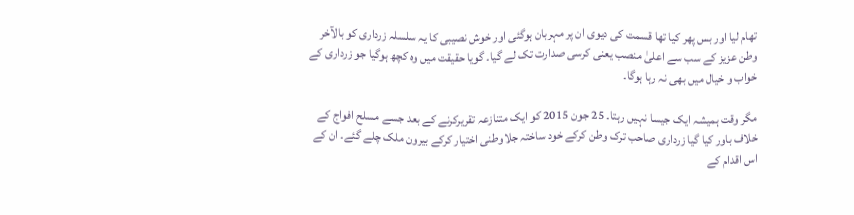تھام لیا اور بس پھر کیا تھا قسمت کی دیوی ان پر مہربان ہوگئی اور خوش نصیبی کا یہ سلسلہ زرداری کو بالآخر وطن عزیز کے سب سے اعلیٰ منصب یعنی کرسی صدارت تک لے گیا۔ گویا حقیقت میں وہ کچھ ہوگیا جو زرداری کے خواب و خیال میں بھی نہ رہا ہوگا۔

مگر وقت ہمیشہ ایک جیسا نہیں رہتا۔ 25 جون 2015 کو ایک متنازعہ تقریرکرنے کے بعد جسے مسلح افواج کے خلاف باور کیا گیا زرداری صاحب ترک وطن کرکے خود ساختہ جلاوطنی اختیار کرکے بیرون ملک چلے گئے۔ ان کے اس اقدام کے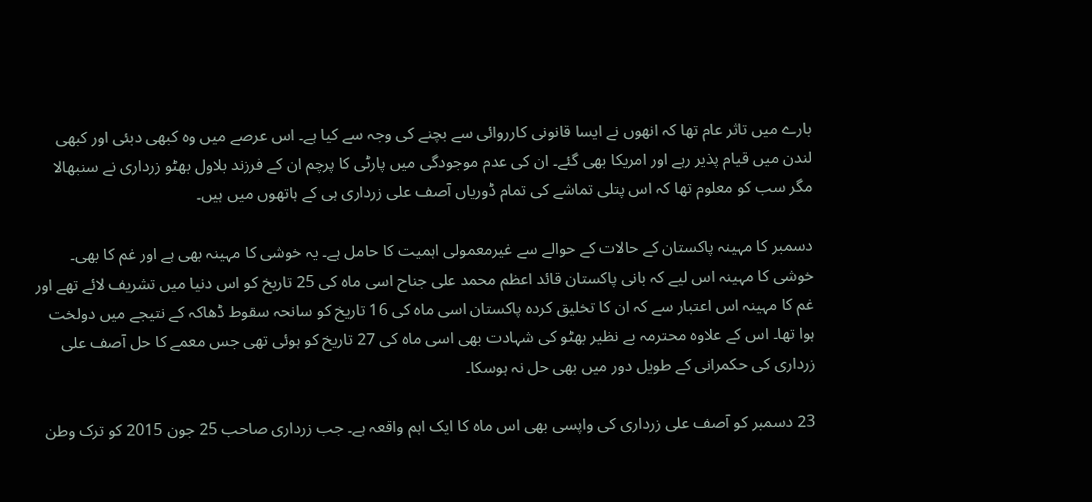بارے میں تاثر عام تھا کہ انھوں نے ایسا قانونی کارروائی سے بچنے کی وجہ سے کیا ہے۔ اس عرصے میں وہ کبھی دبئی اور کبھی لندن میں قیام پذیر رہے اور امریکا بھی گئے۔ ان کی عدم موجودگی میں پارٹی کا پرچم ان کے فرزند بلاول بھٹو زرداری نے سنبھالا مگر سب کو معلوم تھا کہ اس پتلی تماشے کی تمام ڈوریاں آصف علی زرداری ہی کے ہاتھوں میں ہیں۔

دسمبر کا مہینہ پاکستان کے حالات کے حوالے سے غیرمعمولی اہمیت کا حامل ہے۔ یہ خوشی کا مہینہ بھی ہے اور غم کا بھی۔ خوشی کا مہینہ اس لیے کہ بانی پاکستان قائد اعظم محمد علی جناح اسی ماہ کی 25 تاریخ کو اس دنیا میں تشریف لائے تھے اور غم کا مہینہ اس اعتبار سے کہ ان کا تخلیق کردہ پاکستان اسی ماہ کی 16 تاریخ کو سانحہ سقوط ڈھاکہ کے نتیجے میں دولخت ہوا تھا۔ اس کے علاوہ محترمہ بے نظیر بھٹو کی شہادت بھی اسی ماہ کی 27 تاریخ کو ہوئی تھی جس معمے کا حل آصف علی زرداری کی حکمرانی کے طویل دور میں بھی حل نہ ہوسکا۔

23 دسمبر کو آصف علی زرداری کی واپسی بھی اس ماہ کا ایک اہم واقعہ ہے۔ جب زرداری صاحب 25 جون 2015 کو ترک وطن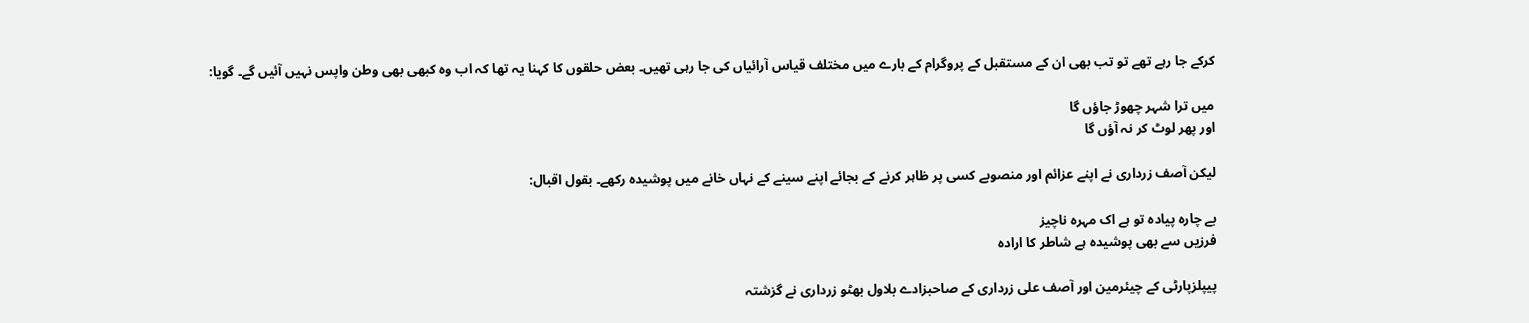کرکے جا رہے تھے تو تب بھی ان کے مستقبل کے پروگرام کے بارے میں مختلف قیاس آرائیاں کی جا رہی تھیں۔ بعض حلقوں کا کہنا یہ تھا کہ اب وہ کبھی بھی وطن واپس نہیں آئیں گے۔ گویا:

میں ترا شہر چھوڑ جاؤں گا
اور پھر لوٹ کر نہ آؤں گا

لیکن آصف زرداری نے اپنے عزائم اور منصوبے کسی پر ظاہر کرنے کے بجائے اپنے سینے کے نہاں خانے میں پوشیدہ رکھے۔ بقول اقبال:

بے چارہ پیادہ تو ہے اک مہرہ ناچیز
فرزیں سے بھی پوشیدہ ہے شاطر کا ارادہ

پیپلزپارٹی کے چیئرمین اور آصف علی زرداری کے صاحبزادے بلاول بھٹو زرداری نے گزشتہ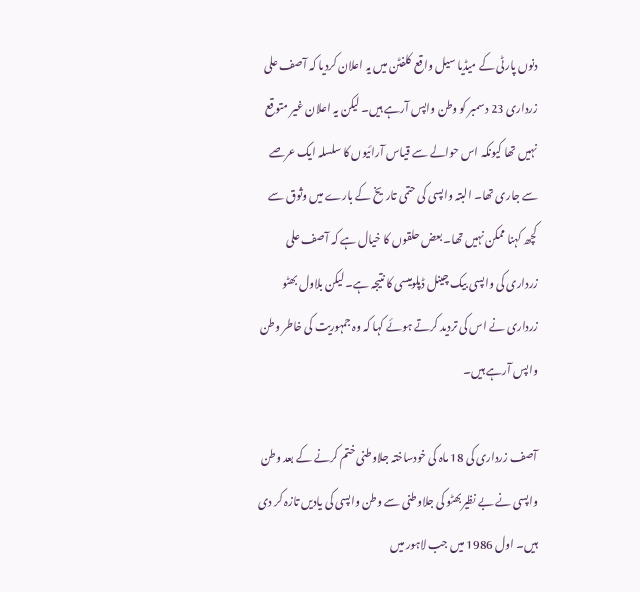دنوں پارٹی کے میڈیا سیل واقع کلفٹن میں یہ اعلان کردیا کہ آصف علی زرداری 23 دسمبر کو وطن واپس آرہے ہیں۔ لیکن یہ اعلان غیر متوقع نہیں تھا کیونکہ اس حوالے سے قیاس آرائیوں کا سلسلہ ایک عرصے سے جاری تھا۔ البتہ واپسی کی حتمی تاریخ کے بارے میں وثوق سے کچھ کہنا ممکن نہیں تھا۔ بعض حلقوں کا خیال ہے کہ آصف علی زرداری کی واپسی بیک چینل ڈپلومیسی کا نتیجہ ہے۔ لیکن بلاول بھٹو زرداری نے اس کی تردید کرتے ہوئے کہا کہ وہ جمہوریت کی خاطر وطن واپس آرہے ہیں۔

آصف زرداری کی 18 ماہ کی خودساختہ جلاوطنی ختم کرنے کے بعد وطن واپسی نے بے نظیربھٹو کی جلاوطنی سے وطن واپسی کی یادیں تازہ کر دی ہیں۔ اول 1986 میں جب لاہور میں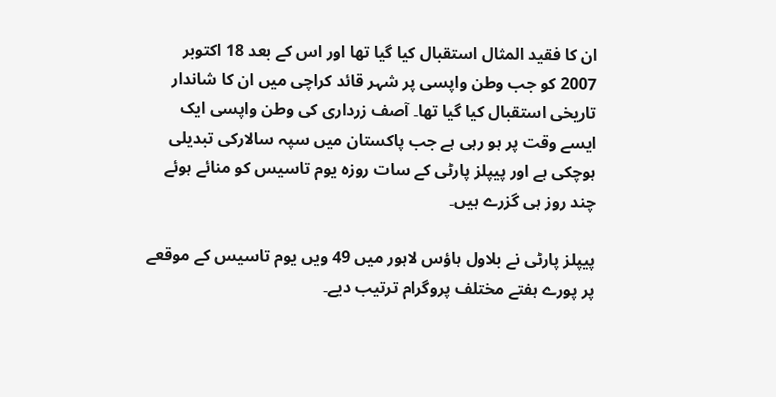ان کا فقید المثال استقبال کیا گیا تھا اور اس کے بعد 18 اکتوبر 2007 کو جب وطن واپسی پر شہر قائد کراچی میں ان کا شاندار تاریخی استقبال کیا گیا تھا۔ آصف زرداری کی وطن واپسی ایک ایسے وقت پر ہو رہی ہے جب پاکستان میں سپہ سالارکی تبدیلی ہوچکی ہے اور پیپلز پارٹی کے سات روزہ یوم تاسیس کو منائے ہوئے چند روز ہی گزرے ہیں۔

پیپلز پارٹی نے بلاول ہاؤس لاہور میں 49 ویں یوم تاسیس کے موقعے پر پورے ہفتے مختلف پروگرام ترتیب دیے۔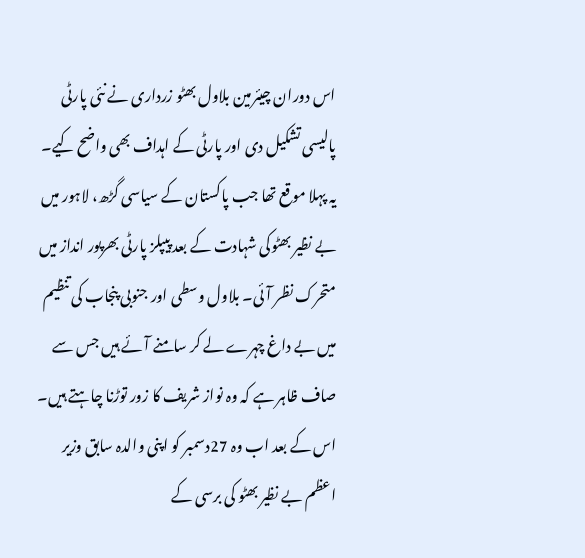اس دوران چیئرمین بلاول بھٹو زرداری نے نئی پارٹی پالیسی تشکیل دی اور پارٹی کے اہداف بھی واضح کیے۔ یہ پہلا موقع تھا جب پاکستان کے سیاسی گڑھ، لاہور میں بے نظیر بھٹوکی شہادت کے بعد پیپلز پارٹی بھرپور انداز میں متحرک نظر آئی۔ بلاول وسطی اور جنوبی پنجاب کی تنظیم میں بے داغ چہرے لے کر سامنے آئے ہیں جس سے صاف ظاہر ہے کہ وہ نواز شریف کا زور توڑنا چاہتے ہیں۔ اس کے بعد اب وہ 27دسمبر کو اپنی والدہ سابق وزیر اعظم بے نظیر بھٹو کی برسی کے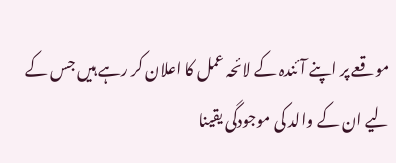موقعے پر اپنے آئندہ کے لائحہ عمل کا اعلان کر رہے ہیں جس کے لیے ان کے والد کی موجودگی یقینا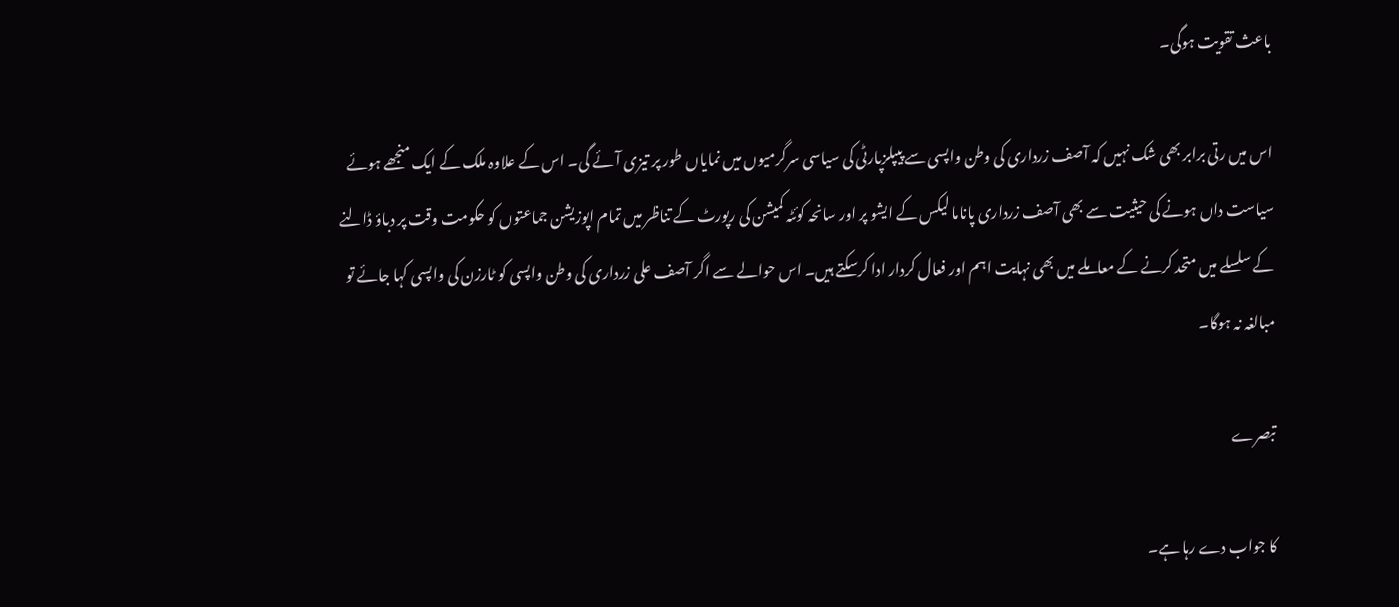باعث تقویت ہوگی۔

اس میں رتی برابر بھی شک نہیں کہ آصف زرداری کی وطن واپسی سے پیپلزپارٹی کی سیاسی سرگرمیوں میں نمایاں طور پر تیزی آئے گی۔ اس کے علاوہ ملک کے ایک منجھے ہوئے سیاست داں ہونے کی حیثیت سے بھی آصف زرداری پاناما لیکس کے ایشو پر اور سانحہ کوئٹہ کمیشن کی رپورٹ کے تناظر میں تمام اپوزیشن جماعتوں کو حکومت وقت پر دباؤ ڈالنے کے سلسلے میں متحد کرنے کے معاملے میں بھی نہایت اہم اور فعال کردار ادا کرسکتے ہیں۔ اس حوالے سے اگر آصف علی زرداری کی وطن واپسی کو ٹارزن کی واپسی کہا جائے تو مبالغہ نہ ہوگا۔

تبصرے

کا جواب دے رہا ہے۔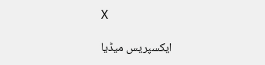X

ایکسپریس میڈیا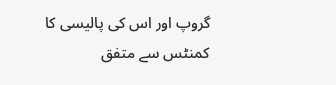گروپ اور اس کی پالیسی کا کمنٹس سے متفق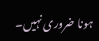ہونا ضروری نہیں۔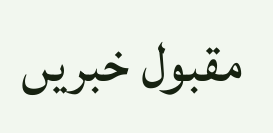مقبول خبریں